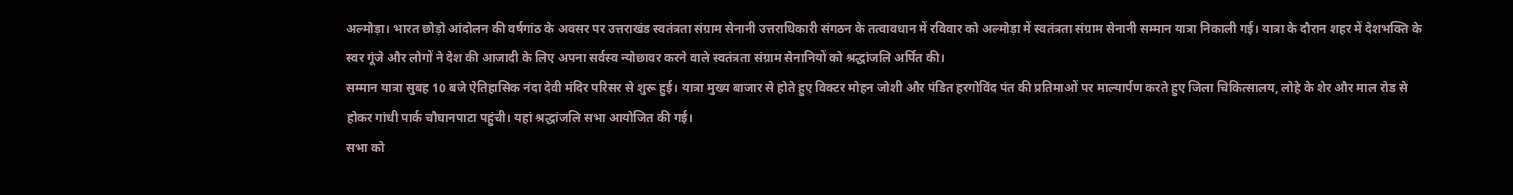अल्मोड़ा। भारत छोड़ो आंदोलन की वर्षगांठ के अवसर पर उत्तराखंड स्वतंत्रता संग्राम सेनानी उत्तराधिकारी संगठन के तत्वावधान में रविवार को अल्मोड़ा में स्वतंत्रता संग्राम सेनानी सम्मान यात्रा निकाली गई। यात्रा के दौरान शहर में देशभक्ति के स्वर गूंजे और लोगों ने देश की आजादी के लिए अपना सर्वस्व न्योछावर करने वाले स्वतंत्रता संग्राम सेनानियों को श्रद्धांजलि अर्पित की।
सम्मान यात्रा सुबह 10 बजे ऐतिहासिक नंदा देवी मंदिर परिसर से शुरू हुई। यात्रा मुख्य बाजार से होते हुए विक्टर मोहन जोशी और पंडित हरगोविंद पंत की प्रतिमाओं पर माल्यार्पण करते हुए जिला चिकित्सालय, लोहे के शेर और माल रोड से होकर गांधी पार्क चौघानपाटा पहुंची। यहां श्रद्धांजलि सभा आयोजित की गई।
सभा को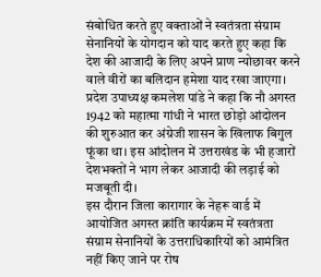संबोधित करते हुए वक्ताओं ने स्वतंत्रता संग्राम सेनानियों के योगदान को याद करते हुए कहा कि देश की आजादी के लिए अपने प्राण न्योछावर करने वाले वीरों का बलिदान हमेशा याद रखा जाएगा। प्रदेश उपाध्यक्ष कमलेश पांडे ने कहा कि नौ अगस्त 1942 को महात्मा गांधी ने भारत छोड़ो आंदोलन की शुरुआत कर अंग्रेजी शासन के खिलाफ बिगुल फूंका था। इस आंदोलन में उत्तराखंड के भी हजारों देशभक्तों ने भाग लेकर आजादी की लड़ाई को मजबूती दी।
इस दौरान जिला कारागार के नेहरू वार्ड में आयोजित अगस्त क्रांति कार्यक्रम में स्वतंत्रता संग्राम सेनानियों के उत्तराधिकारियों को आमंत्रित नहीं किए जाने पर रोष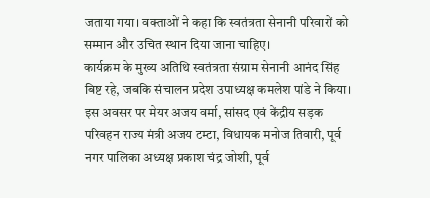जताया गया। वक्ताओं ने कहा कि स्वतंत्रता सेनानी परिवारों को सम्मान और उचित स्थान दिया जाना चाहिए।
कार्यक्रम के मुख्य अतिथि स्वतंत्रता संग्राम सेनानी आनंद सिंह बिष्ट रहे, जबकि संचालन प्रदेश उपाध्यक्ष कमलेश पांडे ने किया। इस अवसर पर मेयर अजय वर्मा, सांसद एवं केंद्रीय सड़क परिवहन राज्य मंत्री अजय टम्टा, विधायक मनोज तिवारी, पूर्व नगर पालिका अध्यक्ष प्रकाश चंद्र जोशी, पूर्व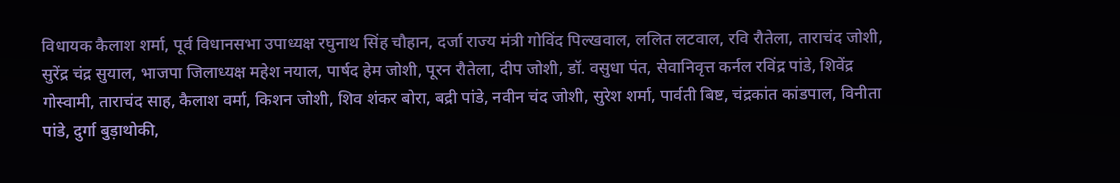विधायक कैलाश शर्मा, पूर्व विधानसभा उपाध्यक्ष रघुनाथ सिंह चौहान, दर्जा राज्य मंत्री गोविंद पिल्खवाल, ललित लटवाल, रवि रौतेला, ताराचंद जोशी, सुरेंद्र चंद्र सुयाल, भाजपा जिलाध्यक्ष महेश नयाल, पार्षद हेम जोशी, पूरन रौतेला, दीप जोशी, डॉ. वसुधा पंत, सेवानिवृत्त कर्नल रविंद्र पांडे, शिवेंद्र गोस्वामी, ताराचंद साह, कैलाश वर्मा, किशन जोशी, शिव शंकर बोरा, बद्री पांडे, नवीन चंद जोशी, सुरेश शर्मा, पार्वती बिष्ट, चंद्रकांत कांडपाल, विनीता पांडे, दुर्गा बुड़ाथोकी,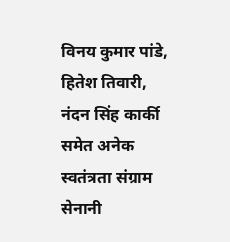विनय कुमार पांडे, हितेश तिवारी, नंदन सिंह कार्की समेत अनेक स्वतंत्रता संग्राम सेनानी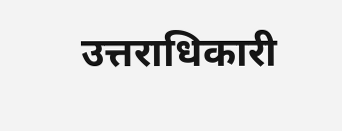उत्तराधिकारी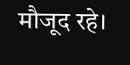मौजूद रहे।